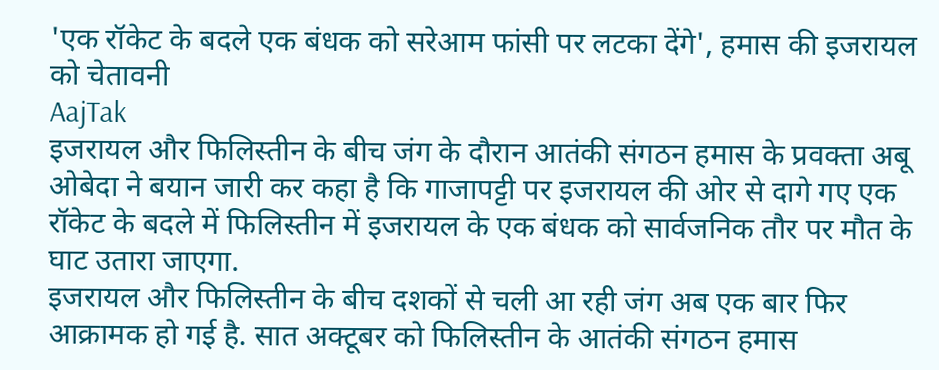'एक रॉकेट के बदले एक बंधक को सरेआम फांसी पर लटका देंगे', हमास की इजरायल को चेतावनी
AajTak
इजरायल और फिलिस्तीन के बीच जंग के दौरान आतंकी संगठन हमास के प्रवक्ता अबू ओबेदा ने बयान जारी कर कहा है कि गाजापट्टी पर इजरायल की ओर से दागे गए एक रॉकेट के बदले में फिलिस्तीन में इजरायल के एक बंधक को सार्वजनिक तौर पर मौत के घाट उतारा जाएगा.
इजरायल और फिलिस्तीन के बीच दशकों से चली आ रही जंग अब एक बार फिर आक्रामक हो गई है. सात अक्टूबर को फिलिस्तीन के आतंकी संगठन हमास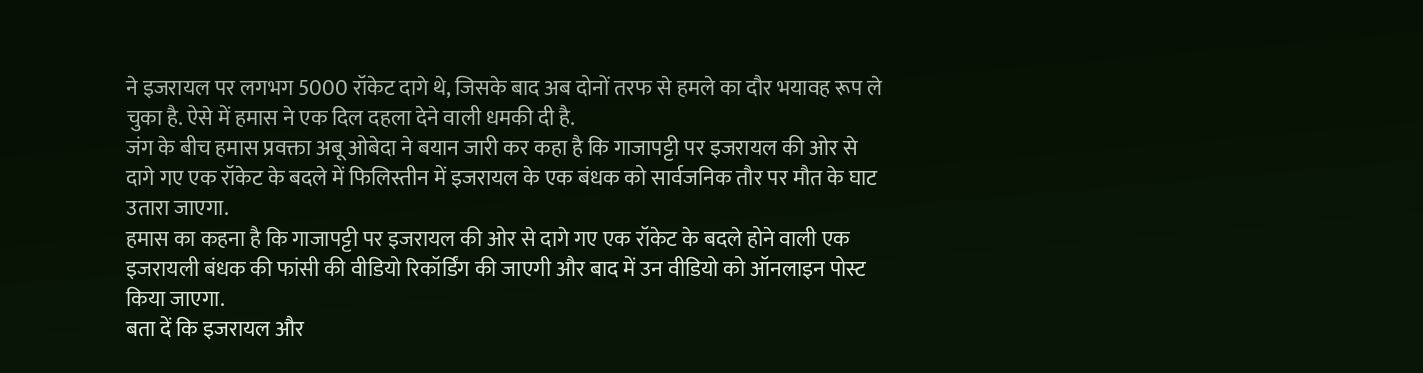ने इजरायल पर लगभग 5000 रॉकेट दागे थे, जिसके बाद अब दोनों तरफ से हमले का दौर भयावह रूप ले चुका है. ऐसे में हमास ने एक दिल दहला देने वाली धमकी दी है.
जंग के बीच हमास प्रवक्ता अबू ओबेदा ने बयान जारी कर कहा है कि गाजापट्टी पर इजरायल की ओर से दागे गए एक रॉकेट के बदले में फिलिस्तीन में इजरायल के एक बंधक को सार्वजनिक तौर पर मौत के घाट उतारा जाएगा.
हमास का कहना है कि गाजापट्टी पर इजरायल की ओर से दागे गए एक रॉकेट के बदले होने वाली एक इजरायली बंधक की फांसी की वीडियो रिकॉर्डिंग की जाएगी और बाद में उन वीडियो को ऑनलाइन पोस्ट किया जाएगा.
बता दें कि इजरायल और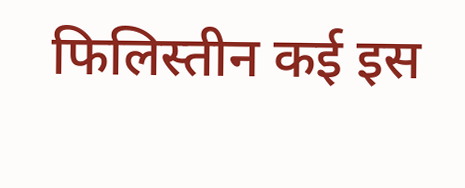फिलिस्तीन कई इस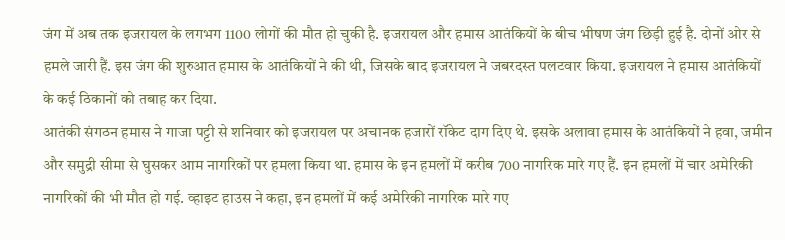जंग में अब तक इजरायल के लगभग 1100 लोगों की मौत हो चुकी है. इजरायल और हमास आतंकियों के बीच भीषण जंग छिड़ी हुई है. दोनों ओर से हमले जारी हैं. इस जंग की शुरुआत हमास के आतंकियों ने की थी, जिसके बाद इजरायल ने जबरदस्त पलटवार किया. इजरायल ने हमास आतंकियों के कई ठिकानों को तबाह कर दिया.
आतंकी संगठन हमास ने गाजा पट्टी से शनिवार को इजरायल पर अचानक हजारों रॉकेट दाग दिए थे. इसके अलावा हमास के आतंकियों ने हवा, जमीन और समुद्री सीमा से घुसकर आम नागरिकों पर हमला किया था. हमास के इन हमलों में करीब 700 नागरिक मारे गए हैं. इन हमलों में चार अमेरिकी नागरिकों की भी मौत हो गई. व्हाइट हाउस ने कहा, इन हमलों में कई अमेरिकी नागरिक मारे गए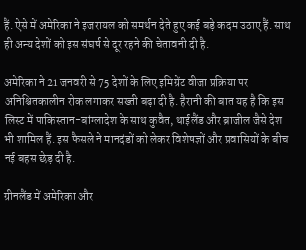हैं. ऐसे में अमेरिका ने इजरायल को समर्थन देते हुए कई बड़े कदम उठाए हैं. साथ ही अन्य देशों को इस संघर्ष से दूर रहने की चेतावनी दी है.

अमेरिका ने 21 जनवरी से 75 देशों के लिए इमिग्रेंट वीजा प्रक्रिया पर अनिश्चितकालीन रोक लगाकर सख्ती बढ़ा दी है. हैरानी की बात यह है कि इस लिस्ट में पाकिस्तान-बांग्लादेश के साथ कुवैत, थाईलैंड और ब्राजील जैसे देश भी शामिल हैं. इस फैसले ने मानदंडों को लेकर विशेषज्ञों और प्रवासियों के बीच नई बहस छेड़ दी है.

ग्रीनलैंड में अमेरिका और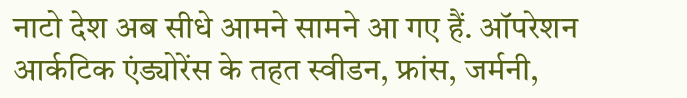नाटो देश अब सीधे आमने सामने आ गए हैं. ऑपरेशन आर्कटिक एंड्योरेंस के तहत स्वीडन, फ्रांस, जर्मनी,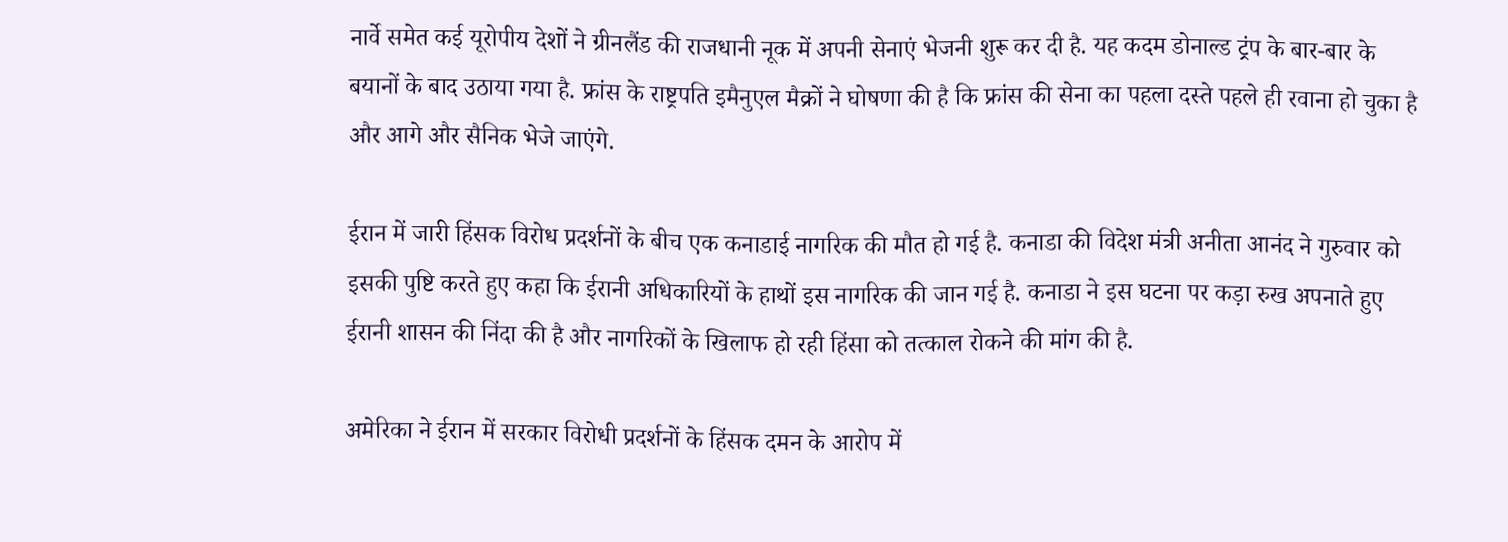नार्वे समेत कई यूरोपीय देशों ने ग्रीनलैंड की राजधानी नूक में अपनी सेनाएं भेजनी शुरू कर दी है. यह कदम डोनाल्ड ट्रंप के बार-बार के बयानों के बाद उठाया गया है. फ्रांस के राष्ट्रपति इमैनुएल मैक्रों ने घोषणा की है कि फ्रांस की सेना का पहला दस्ते पहले ही रवाना हो चुका है और आगे और सैनिक भेजे जाएंगे.

ईरान में जारी हिंसक विरोध प्रदर्शनों के बीच एक कनाडाई नागरिक की मौत हो गई है. कनाडा की विदेश मंत्री अनीता आनंद ने गुरुवार को इसकी पुष्टि करते हुए कहा कि ईरानी अधिकारियों के हाथों इस नागरिक की जान गई है. कनाडा ने इस घटना पर कड़ा रुख अपनाते हुए ईरानी शासन की निंदा की है और नागरिकों के खिलाफ हो रही हिंसा को तत्काल रोकने की मांग की है.

अमेरिका ने ईरान में सरकार विरोधी प्रदर्शनों के हिंसक दमन के आरोप में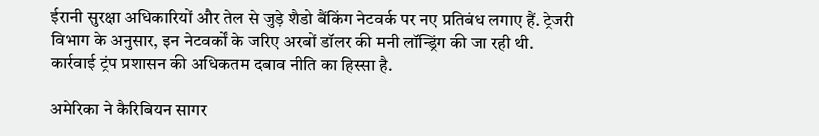ईरानी सुरक्षा अधिकारियों और तेल से जुड़े शैडो बैंकिंग नेटवर्क पर नए प्रतिबंध लगाए हैं. ट्रेजरी विभाग के अनुसार, इन नेटवर्कों के जरिए अरबों डॉलर की मनी लॉन्ड्रिंग की जा रही थी. कार्रवाई ट्रंप प्रशासन की अधिकतम दबाव नीति का हिस्सा है.

अमेरिका ने कैरिबियन सागर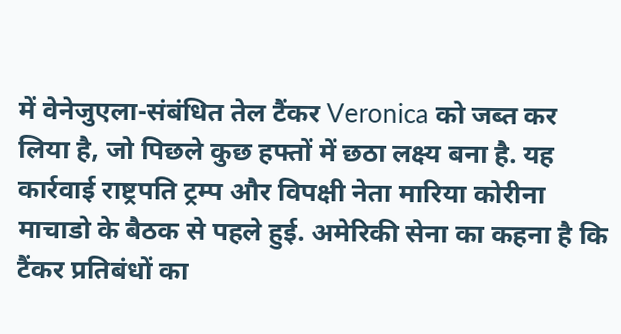में वेनेजुएला-संबंधित तेल टैंकर Veronica को जब्त कर लिया है, जो पिछले कुछ हफ्तों में छठा लक्ष्य बना है. यह कार्रवाई राष्ट्रपति ट्रम्प और विपक्षी नेता मारिया कोरीना माचाडो के बैठक से पहले हुई. अमेरिकी सेना का कहना है कि टैंकर प्रतिबंधों का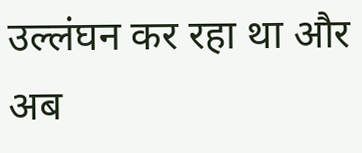उल्लंघन कर रहा था और अब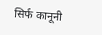सिर्फ कानूनी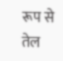रूप से तेल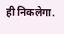ही निकलेगा.